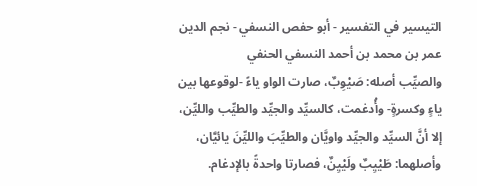التيسير في التفسير - أبو حفص النسفي - نجم الدين عمر بن محمد بن أحمد النسفي الحنفي
والصيِّب أصله: صَيْوِبٌ، صارت الواو ياءً -لوقوعها بين ياءٍ وكسرةٍ- وأُدغمت، كالسيِّد والجيِّد والطيِّب والليِّن، إلا أنَّ السيِّد والجيِّد واويَّان والطيِّبَ والليِّنَ يائيَّان، وأصلهما: طَيْيِبٌ ولَيْيِنٌ، فصارتا واحدةً بالإدغام.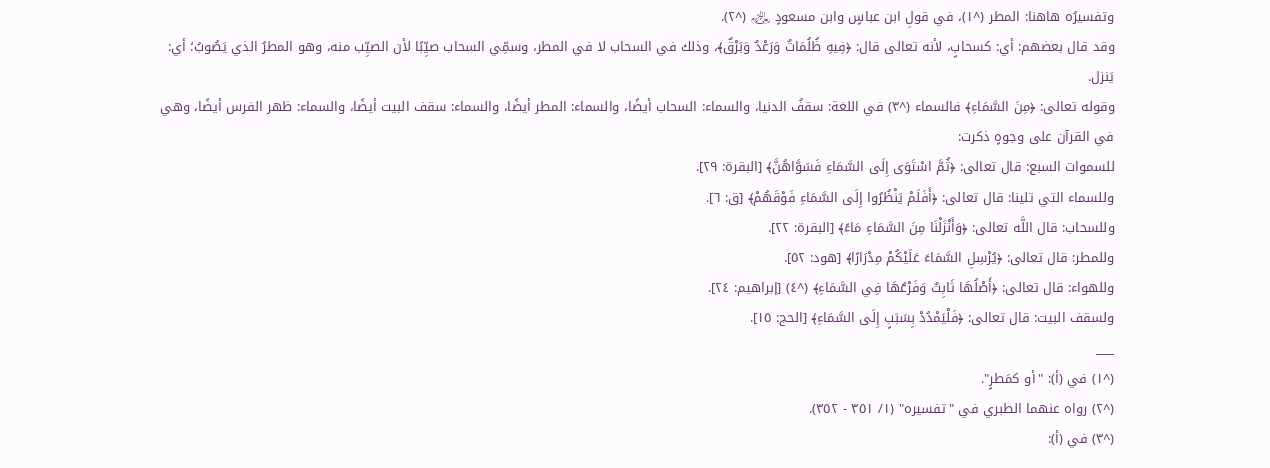وتفسيرُه هاهنا: المطر (^١)، في قولِ ابن عباسٍ وابن مسعودٍ ﵃ (^٢).
وقد قال بعضهم: أي: كسحابٍ، لأنه تعالى قال: ﴿فِيهِ ظُلُمَاتٌ وَرَعْدٌ وَبَرْقٌ﴾، وذلك في السحاب لا في المطر، وسمِّي السحاب صيِّبًا لأن الصيِّب منه، وهو المطرُ الذي يَصُوبُ؛ أي: يَنزل.
وقوله تعالى: ﴿مِنَ السَّمَاءِ﴾ فالسماء (^٣) في اللغة: سقفُ الدنيا، والسماء: السحاب أيضًا، والسماء: المطر أيضًا، والسماء: سقف البيت أيضًا، والسماء: ظهر الفرس أيضًا، وهي في القرآن على وجوهٍ ذكرت:
للسموات السبع: قال تعالى: ﴿ثُمَّ اسْتَوَى إِلَى السَّمَاءِ فَسَوَّاهُنَّ﴾ [البقرة: ٢٩].
وللسماء التي تلينا: قال تعالى: ﴿أَفَلَمْ يَنْظُرُوا إِلَى السَّمَاءِ فَوْقَهُمْ﴾ [ق: ٦].
وللسحاب: قال اللَّه تعالى: ﴿وَأَنْزَلْنَا مِنَ السَّمَاءِ مَاءً﴾ [البقرة: ٢٢].
وللمطر: قال تعالى: ﴿يُرْسِلِ السَّمَاءَ عَلَيْكُمْ مِدْرَارًا﴾ [هود: ٥٢].
وللهواء: قال تعالى: ﴿أَصْلُهَا ثَابِتٌ وَفَرْعُهَا فِي السَّمَاءِ﴾ (^٤) [إبراهيم: ٢٤].
ولسقف البيت: قال تعالى: ﴿فَلْيَمْدُدْ بِسَبَبٍ إِلَى السَّمَاءِ﴾ [الحج: ١٥].
___
(^١) في (أ): "أو كمَطرٍ".
(^٢) رواه عنهما الطبري في "تفسيره" (١/ ٣٥١ - ٣٥٢).
(^٣) في (أ):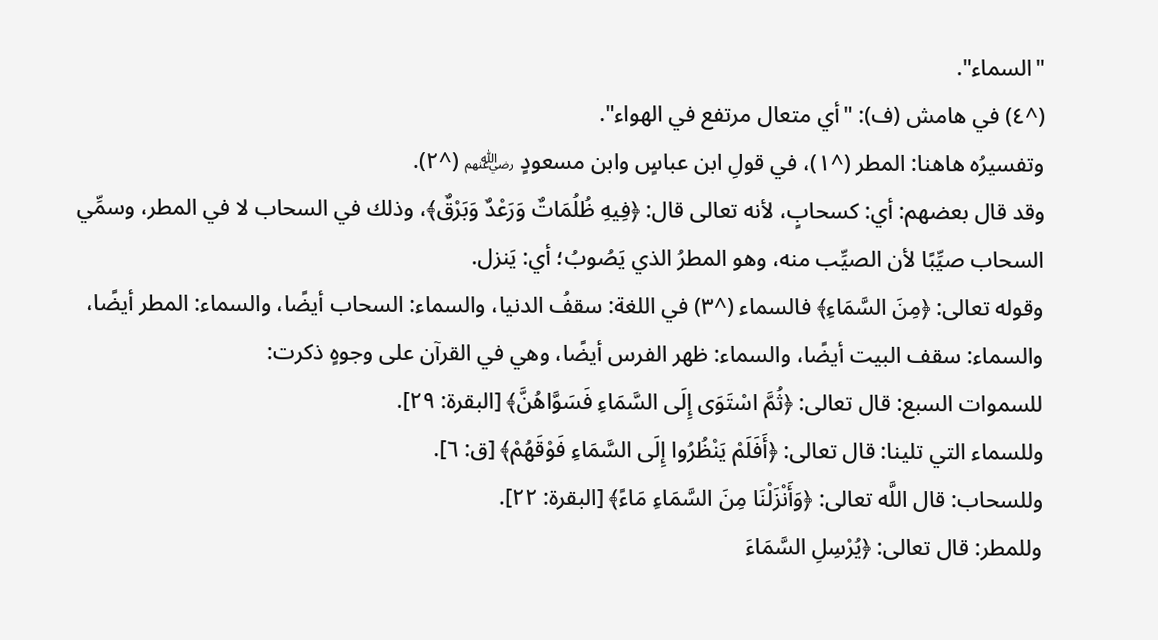"السماء".
(^٤) في هامش (ف): "أي متعال مرتفع في الهواء".
وتفسيرُه هاهنا: المطر (^١)، في قولِ ابن عباسٍ وابن مسعودٍ ﵃ (^٢).
وقد قال بعضهم: أي: كسحابٍ، لأنه تعالى قال: ﴿فِيهِ ظُلُمَاتٌ وَرَعْدٌ وَبَرْقٌ﴾، وذلك في السحاب لا في المطر، وسمِّي السحاب صيِّبًا لأن الصيِّب منه، وهو المطرُ الذي يَصُوبُ؛ أي: يَنزل.
وقوله تعالى: ﴿مِنَ السَّمَاءِ﴾ فالسماء (^٣) في اللغة: سقفُ الدنيا، والسماء: السحاب أيضًا، والسماء: المطر أيضًا، والسماء: سقف البيت أيضًا، والسماء: ظهر الفرس أيضًا، وهي في القرآن على وجوهٍ ذكرت:
للسموات السبع: قال تعالى: ﴿ثُمَّ اسْتَوَى إِلَى السَّمَاءِ فَسَوَّاهُنَّ﴾ [البقرة: ٢٩].
وللسماء التي تلينا: قال تعالى: ﴿أَفَلَمْ يَنْظُرُوا إِلَى السَّمَاءِ فَوْقَهُمْ﴾ [ق: ٦].
وللسحاب: قال اللَّه تعالى: ﴿وَأَنْزَلْنَا مِنَ السَّمَاءِ مَاءً﴾ [البقرة: ٢٢].
وللمطر: قال تعالى: ﴿يُرْسِلِ السَّمَاءَ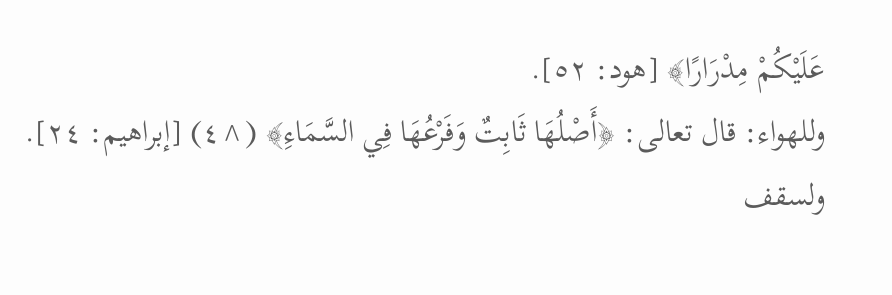عَلَيْكُمْ مِدْرَارًا﴾ [هود: ٥٢].
وللهواء: قال تعالى: ﴿أَصْلُهَا ثَابِتٌ وَفَرْعُهَا فِي السَّمَاءِ﴾ (^٤) [إبراهيم: ٢٤].
ولسقف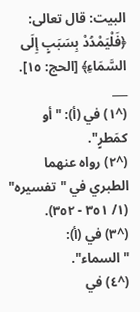البيت: قال تعالى: ﴿فَلْيَمْدُدْ بِسَبَبٍ إِلَى السَّمَاءِ﴾ [الحج: ١٥].
___
(^١) في (أ): "أو كمَطرٍ".
(^٢) رواه عنهما الطبري في "تفسيره" (١/ ٣٥١ - ٣٥٢).
(^٣) في (أ): "السماء".
(^٤) في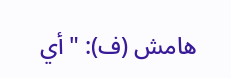هامش (ف): "أي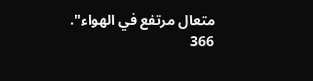متعال مرتفع في الهواء".
366